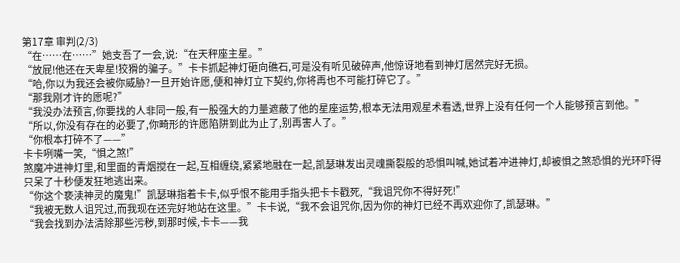第17章 审判(2/3)
“在……在……”她支吾了一会,说:“在天秤座主星。”
“放屁!他还在天卑星!狡猾的骗子。”卡卡抓起神灯砸向礁石,可是没有听见破碎声,他惊讶地看到神灯居然完好无损。
“哈,你以为我还会被你威胁?一旦开始许愿,便和神灯立下契约,你将再也不可能打碎它了。”
“那我刚才许的愿呢?”
“我没办法预言,你要找的人非同一般,有一股强大的力量遮蔽了他的星座运势,根本无法用观星术看透,世界上没有任何一个人能够预言到他。”
“所以,你没有存在的必要了,你畸形的许愿陷阱到此为止了,别再害人了。”
“你根本打碎不了——”
卡卡咧嘴一笑,“惧之煞!”
煞魔冲进神灯里,和里面的青烟搅在一起,互相缠绕,紧紧地融在一起,凯瑟琳发出灵魂撕裂般的恐惧叫喊,她试着冲进神灯,却被惧之煞恐惧的光环吓得只呆了十秒便发狂地逃出来。
“你这个亵渎神灵的魔鬼!”凯瑟琳指着卡卡,似乎恨不能用手指头把卡卡戳死,“我诅咒你不得好死!”
“我被无数人诅咒过,而我现在还完好地站在这里。”卡卡说,“我不会诅咒你,因为你的神灯已经不再欢迎你了,凯瑟琳。”
“我会找到办法清除那些污秽,到那时候,卡卡——我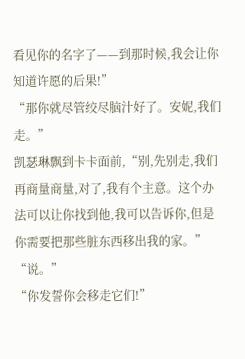看见你的名字了——到那时候,我会让你知道许愿的后果!”
“那你就尽管绞尽脑汁好了。安妮,我们走。”
凯瑟琳飘到卡卡面前,“别,先别走,我们再商量商量,对了,我有个主意。这个办法可以让你找到他,我可以告诉你,但是你需要把那些脏东西移出我的家。”
“说。”
“你发誓你会移走它们!”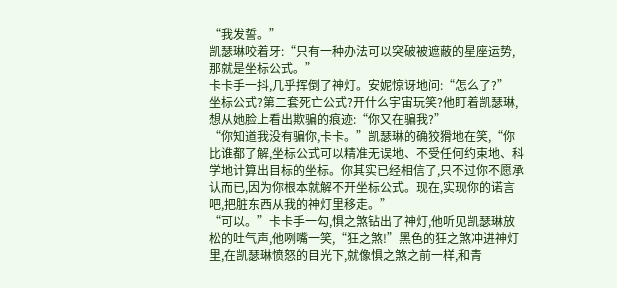“我发誓。”
凯瑟琳咬着牙:“只有一种办法可以突破被遮蔽的星座运势,那就是坐标公式。”
卡卡手一抖,几乎挥倒了神灯。安妮惊讶地问:“怎么了?”
坐标公式?第二套死亡公式?开什么宇宙玩笑?他盯着凯瑟琳,想从她脸上看出欺骗的痕迹:“你又在骗我?”
“你知道我没有骗你,卡卡。”凯瑟琳的确狡猾地在笑,“你比谁都了解,坐标公式可以精准无误地、不受任何约束地、科学地计算出目标的坐标。你其实已经相信了,只不过你不愿承认而已,因为你根本就解不开坐标公式。现在,实现你的诺言吧,把脏东西从我的神灯里移走。”
“可以。”卡卡手一勾,惧之煞钻出了神灯,他听见凯瑟琳放松的吐气声,他咧嘴一笑,“狂之煞!”黑色的狂之煞冲进神灯里,在凯瑟琳愤怒的目光下,就像惧之煞之前一样,和青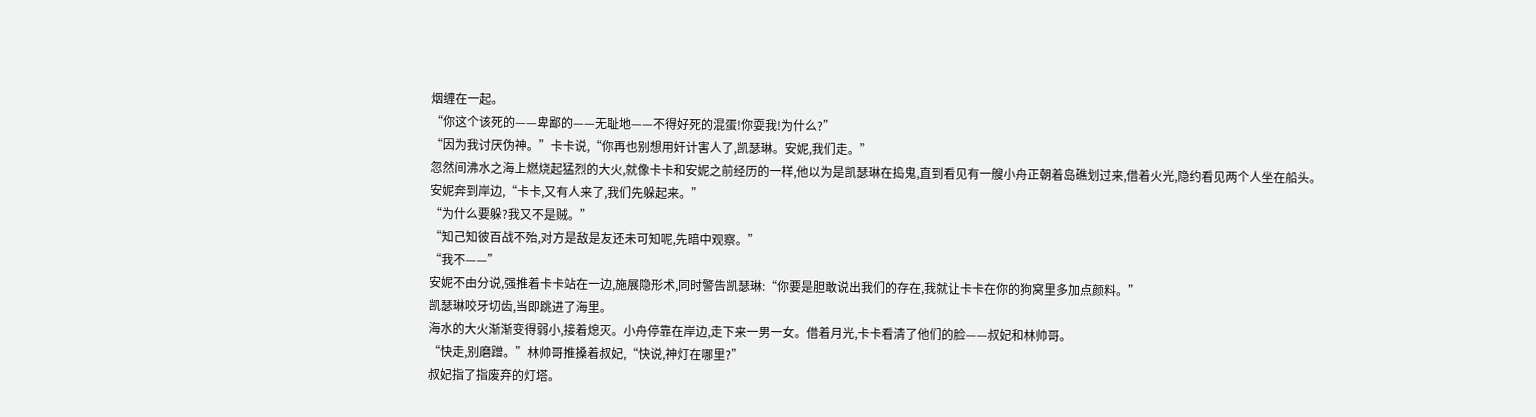烟缠在一起。
“你这个该死的——卑鄙的——无耻地——不得好死的混蛋!你耍我!为什么?”
“因为我讨厌伪神。”卡卡说,“你再也别想用奸计害人了,凯瑟琳。安妮,我们走。”
忽然间沸水之海上燃烧起猛烈的大火,就像卡卡和安妮之前经历的一样,他以为是凯瑟琳在捣鬼,直到看见有一艘小舟正朝着岛礁划过来,借着火光,隐约看见两个人坐在船头。
安妮奔到岸边,“卡卡,又有人来了,我们先躲起来。”
“为什么要躲?我又不是贼。”
“知己知彼百战不殆,对方是敌是友还未可知呢,先暗中观察。”
“我不——”
安妮不由分说,强推着卡卡站在一边,施展隐形术,同时警告凯瑟琳:“你要是胆敢说出我们的存在,我就让卡卡在你的狗窝里多加点颜料。”
凯瑟琳咬牙切齿,当即跳进了海里。
海水的大火渐渐变得弱小,接着熄灭。小舟停靠在岸边,走下来一男一女。借着月光,卡卡看清了他们的脸——叔妃和林帅哥。
“快走,别磨蹭。”林帅哥推搡着叔妃,“快说,神灯在哪里?”
叔妃指了指废弃的灯塔。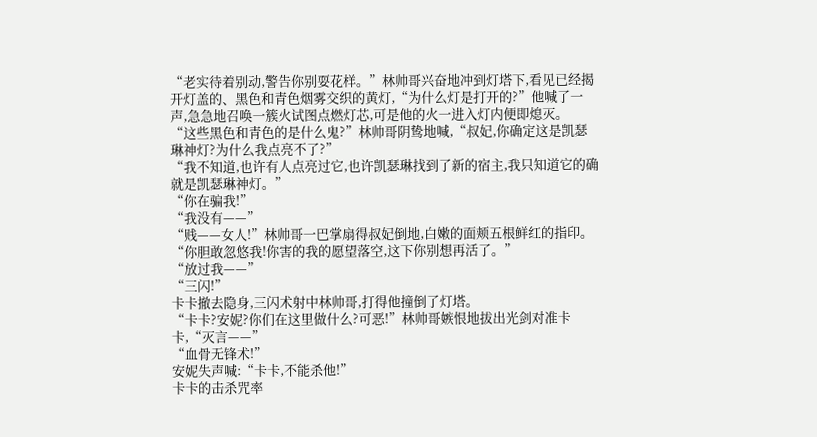“老实待着别动,警告你别耍花样。”林帅哥兴奋地冲到灯塔下,看见已经揭开灯盖的、黑色和青色烟雾交织的黄灯,“为什么灯是打开的?”他喊了一声,急急地召唤一簇火试图点燃灯芯,可是他的火一进入灯内便即熄灭。
“这些黑色和青色的是什么鬼?”林帅哥阴鸷地喊,“叔妃,你确定这是凯瑟琳神灯?为什么我点亮不了?”
“我不知道,也许有人点亮过它,也许凯瑟琳找到了新的宿主,我只知道它的确就是凯瑟琳神灯。”
“你在骗我!”
“我没有——”
“贱——女人!”林帅哥一巴掌扇得叔妃倒地,白嫩的面颊五根鲜红的指印。“你胆敢忽悠我!你害的我的愿望落空,这下你别想再活了。”
“放过我——”
“三闪!”
卡卡撤去隐身,三闪术射中林帅哥,打得他撞倒了灯塔。
“卡卡?安妮?你们在这里做什么?可恶!”林帅哥嫉恨地拔出光剑对准卡卡,“灭言——”
“血骨无锋术!”
安妮失声喊:“卡卡,不能杀他!”
卡卡的击杀咒率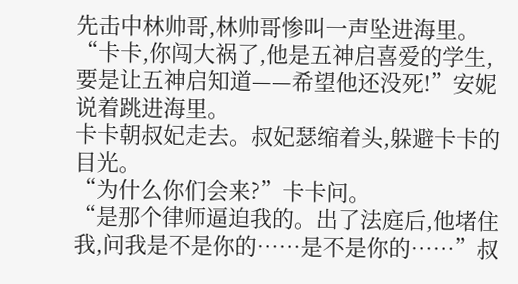先击中林帅哥,林帅哥惨叫一声坠进海里。
“卡卡,你闯大祸了,他是五神启喜爱的学生,要是让五神启知道——希望他还没死!”安妮说着跳进海里。
卡卡朝叔妃走去。叔妃瑟缩着头,躲避卡卡的目光。
“为什么你们会来?”卡卡问。
“是那个律师逼迫我的。出了法庭后,他堵住我,问我是不是你的……是不是你的……”叔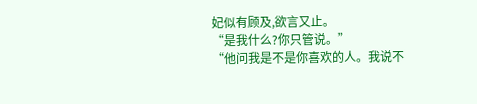妃似有顾及,欲言又止。
“是我什么?你只管说。”
“他问我是不是你喜欢的人。我说不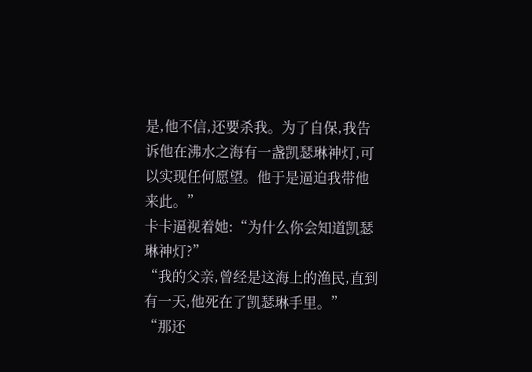是,他不信,还要杀我。为了自保,我告诉他在沸水之海有一盏凯瑟琳神灯,可以实现任何愿望。他于是逼迫我带他来此。”
卡卡逼视着她:“为什么你会知道凯瑟琳神灯?”
“我的父亲,曾经是这海上的渔民,直到有一天,他死在了凯瑟琳手里。”
“那还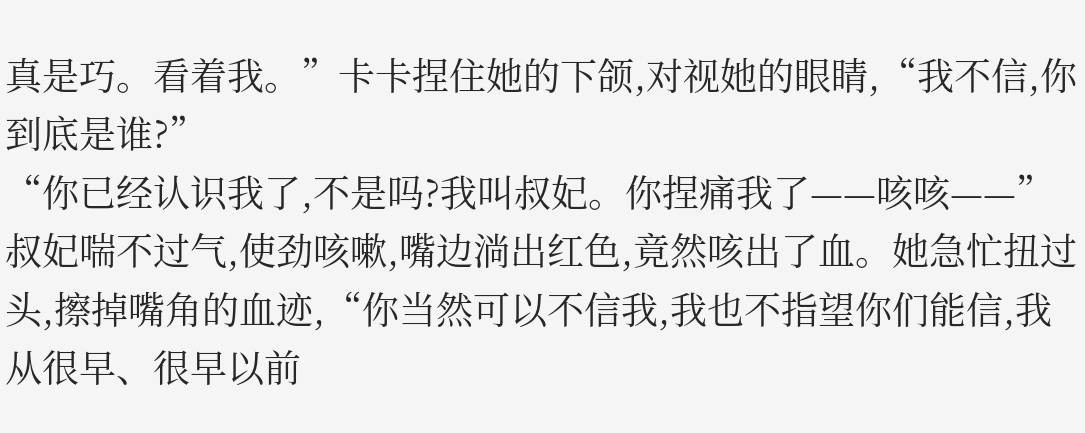真是巧。看着我。”卡卡捏住她的下颌,对视她的眼睛,“我不信,你到底是谁?”
“你已经认识我了,不是吗?我叫叔妃。你捏痛我了——咳咳——”叔妃喘不过气,使劲咳嗽,嘴边淌出红色,竟然咳出了血。她急忙扭过头,擦掉嘴角的血迹,“你当然可以不信我,我也不指望你们能信,我从很早、很早以前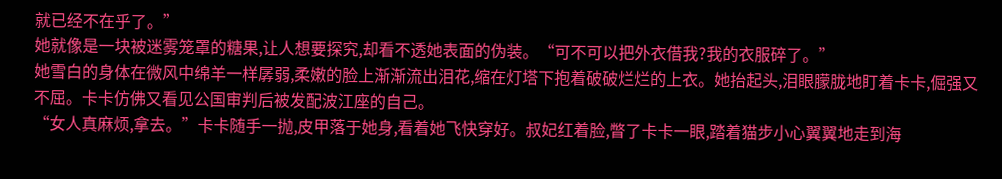就已经不在乎了。”
她就像是一块被迷雾笼罩的糖果,让人想要探究,却看不透她表面的伪装。“可不可以把外衣借我?我的衣服碎了。”
她雪白的身体在微风中绵羊一样孱弱,柔嫩的脸上渐渐流出泪花,缩在灯塔下抱着破破烂烂的上衣。她抬起头,泪眼朦胧地盯着卡卡,倔强又不屈。卡卡仿佛又看见公国审判后被发配波江座的自己。
“女人真麻烦,拿去。”卡卡随手一抛,皮甲落于她身,看着她飞快穿好。叔妃红着脸,瞥了卡卡一眼,踏着猫步小心翼翼地走到海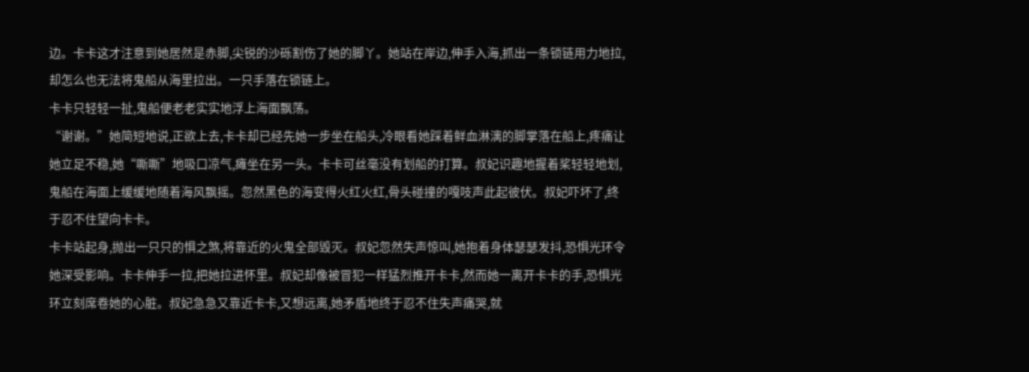边。卡卡这才注意到她居然是赤脚,尖锐的沙砾割伤了她的脚丫。她站在岸边,伸手入海,抓出一条锁链用力地拉,却怎么也无法将鬼船从海里拉出。一只手落在锁链上。
卡卡只轻轻一扯,鬼船便老老实实地浮上海面飘荡。
“谢谢。”她简短地说,正欲上去,卡卡却已经先她一步坐在船头,冷眼看她踩着鲜血淋漓的脚掌落在船上,疼痛让她立足不稳,她“嘶嘶”地吸口凉气,瘫坐在另一头。卡卡可丝毫没有划船的打算。叔妃识趣地握着桨轻轻地划,鬼船在海面上缓缓地随着海风飘摇。忽然黑色的海变得火红火红,骨头碰撞的嘎吱声此起彼伏。叔妃吓坏了,终于忍不住望向卡卡。
卡卡站起身,抛出一只只的惧之煞,将靠近的火鬼全部毁灭。叔妃忽然失声惊叫,她抱着身体瑟瑟发抖,恐惧光环令她深受影响。卡卡伸手一拉,把她拉进怀里。叔妃却像被冒犯一样猛烈推开卡卡,然而她一离开卡卡的手,恐惧光环立刻席卷她的心脏。叔妃急急又靠近卡卡,又想远离,她矛盾地终于忍不住失声痛哭,就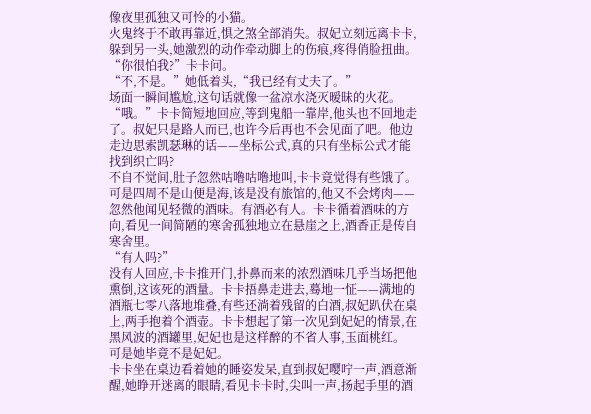像夜里孤独又可怜的小猫。
火鬼终于不敢再靠近,惧之煞全部消失。叔妃立刻远离卡卡,躲到另一头,她激烈的动作牵动脚上的伤痕,疼得俏脸扭曲。
“你很怕我?”卡卡问。
“不,不是。”她低着头,“我已经有丈夫了。”
场面一瞬间尴尬,这句话就像一盆凉水浇灭暧昧的火花。
“哦。”卡卡简短地回应,等到鬼船一靠岸,他头也不回地走了。叔妃只是路人而已,也许今后再也不会见面了吧。他边走边思索凯瑟琳的话——坐标公式,真的只有坐标公式才能找到织亡吗?
不自不觉间,肚子忽然咕噜咕噜地叫,卡卡竟觉得有些饿了。可是四周不是山便是海,该是没有旅馆的,他又不会烤肉——忽然他闻见轻微的酒味。有酒必有人。卡卡循着酒味的方向,看见一间简陋的寒舍孤独地立在悬崖之上,酒香正是传自寒舍里。
“有人吗?”
没有人回应,卡卡推开门,扑鼻而来的浓烈酒味几乎当场把他熏倒,这该死的酒量。卡卡捂鼻走进去,蓦地一怔——满地的酒瓶七零八落地堆叠,有些还淌着残留的白酒,叔妃趴伏在桌上,两手抱着个酒壶。卡卡想起了第一次见到妃妃的情景,在黑风波的酒罐里,妃妃也是这样醉的不省人事,玉面桃红。
可是她毕竟不是妃妃。
卡卡坐在桌边看着她的睡姿发呆,直到叔妃嘤咛一声,酒意渐醒,她睁开迷离的眼睛,看见卡卡时,尖叫一声,扬起手里的酒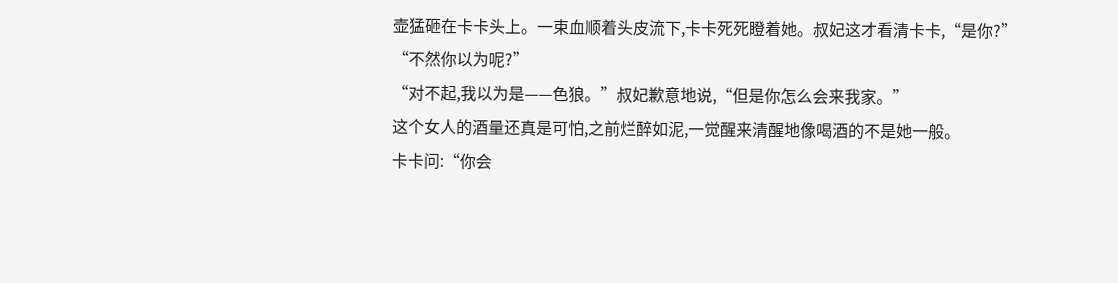壶猛砸在卡卡头上。一束血顺着头皮流下,卡卡死死瞪着她。叔妃这才看清卡卡,“是你?”
“不然你以为呢?”
“对不起,我以为是——色狼。”叔妃歉意地说,“但是你怎么会来我家。”
这个女人的酒量还真是可怕,之前烂醉如泥,一觉醒来清醒地像喝酒的不是她一般。
卡卡问:“你会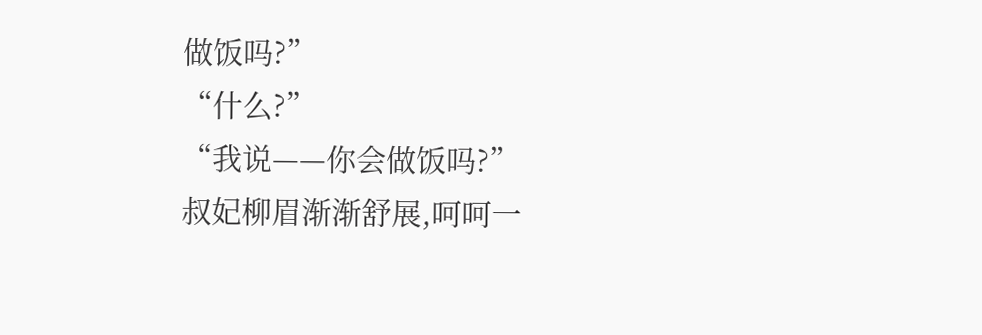做饭吗?”
“什么?”
“我说——你会做饭吗?”
叔妃柳眉渐渐舒展,呵呵一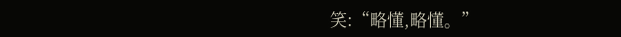笑:“略懂,略懂。”